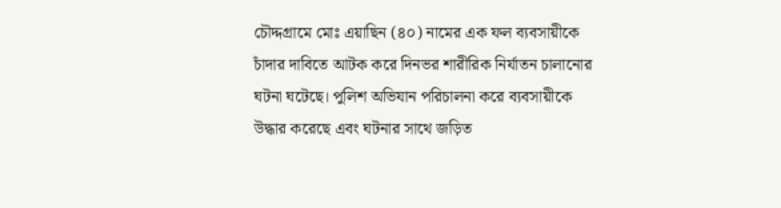চৌদ্দগ্রামে মোঃ এয়াছিন (৪০) নামের এক ফল ব্যবসায়ীকে চাঁদার দাবিতে আটক করে দিনভর শারীরিক নির্যাতন চালানোর ঘটনা ঘটেছে। পুলিশ অভিযান পরিচালনা করে ব্যবসায়ীকে উদ্ধার করেছে এবং ঘটনার সাথে জড়িত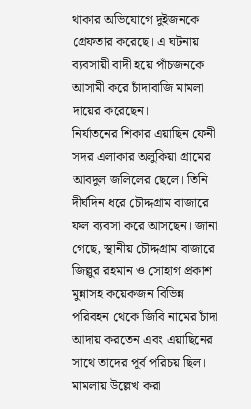থাকার অভিযোগে দুইজনকে গ্রেফতার করেছে। এ ঘটনায় ব্যবসায়ী বাদী হয়ে পাঁচজনকে আসামী করে চাঁদাবাজি মামলা দায়ের করেছেন।
নির্যাতনের শিকার এয়াছিন ফেনী সদর এলাকার অলুকিয়া গ্রামের আবদুল জলিলের ছেলে। তিনি দীর্ঘদিন ধরে চৌদ্দগ্রাম বাজারে ফল ব্যবসা করে আসছেন। জানা গেছে, স্থানীয় চৌদ্দগ্রাম বাজারে জিল্লুর রহমান ও সোহাগ প্রকাশ মুন্নাসহ কয়েকজন বিভিন্ন পরিবহন থেকে জিবি নামের চাঁদা আদায় করতেন এবং এয়াছিনের সাথে তাদের পূর্ব পরিচয় ছিল।
মামলায় উল্লেখ করা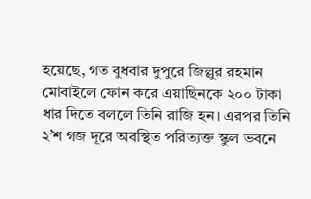হয়েছে, গত বুধবার দুপুরে জিল্লুর রহমান মোবাইলে ফোন করে এয়াছিনকে ২০০ টাকা ধার দিতে বললে তিনি রাজি হন। এরপর তিনি ২’শ গজ দূরে অবস্থিত পরিত্যক্ত স্কুল ভবনে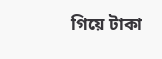গিয়ে টাকা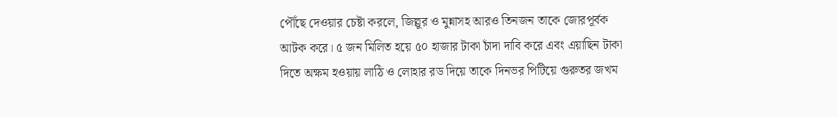পৌঁছে দেওয়ার চেষ্টা করলে, জিল্লুর ও মুন্নাসহ আরও তিনজন তাকে জোরপূর্বক আটক করে। ৫ জন মিলিত হয়ে ৫০ হাজার টাকা চাঁদা দাবি করে এবং এয়াছিন টাকা দিতে অক্ষম হওয়ায় লাঠি ও লোহার রড দিয়ে তাকে দিনভর পিটিয়ে গুরুতর জখম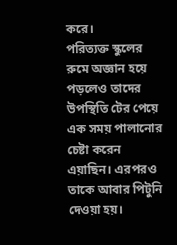করে।
পরিত্যক্ত স্কুলের রুমে অজ্ঞান হয়ে পড়লেও তাদের উপস্থিতি টের পেয়ে এক সময় পালানোর চেষ্টা করেন এয়াছিন। এরপরও তাকে আবার পিটুনি দেওয়া হয়।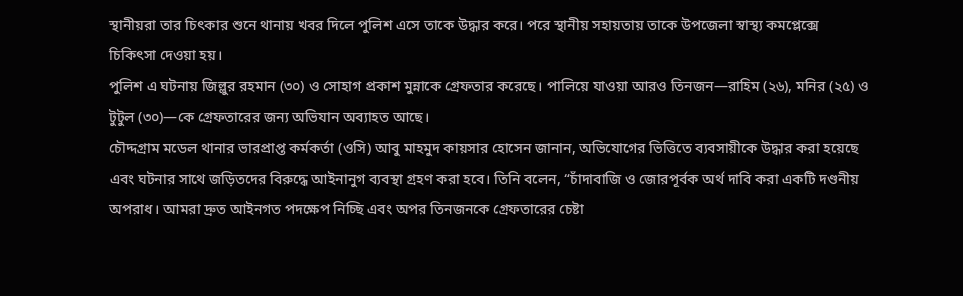স্থানীয়রা তার চিৎকার শুনে থানায় খবর দিলে পুলিশ এসে তাকে উদ্ধার করে। পরে স্থানীয় সহায়তায় তাকে উপজেলা স্বাস্থ্য কমপ্লেক্সে চিকিৎসা দেওয়া হয়।
পুলিশ এ ঘটনায় জিল্লুর রহমান (৩০) ও সোহাগ প্রকাশ মুন্নাকে গ্রেফতার করেছে। পালিয়ে যাওয়া আরও তিনজন—রাহিম (২৬), মনির (২৫) ও টুটুল (৩০)—কে গ্রেফতারের জন্য অভিযান অব্যাহত আছে।
চৌদ্দগ্রাম মডেল থানার ভারপ্রাপ্ত কর্মকর্তা (ওসি) আবু মাহমুদ কায়সার হোসেন জানান, অভিযোগের ভিত্তিতে ব্যবসায়ীকে উদ্ধার করা হয়েছে এবং ঘটনার সাথে জড়িতদের বিরুদ্ধে আইনানুগ ব্যবস্থা গ্রহণ করা হবে। তিনি বলেন, “চাঁদাবাজি ও জোরপূর্বক অর্থ দাবি করা একটি দণ্ডনীয় অপরাধ। আমরা দ্রুত আইনগত পদক্ষেপ নিচ্ছি এবং অপর তিনজনকে গ্রেফতারের চেষ্টা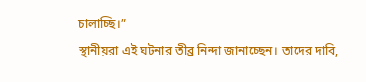চালাচ্ছি।”
স্থানীয়রা এই ঘটনার তীব্র নিন্দা জানাচ্ছেন। তাদের দাবি,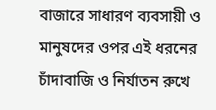বাজারে সাধারণ ব্যবসায়ী ও মানুষদের ওপর এই ধরনের চাঁদাবাজি ও নির্যাতন রুখে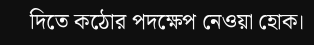দিতে কঠোর পদক্ষেপ নেওয়া হোক।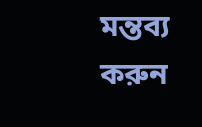মন্তব্য করুন